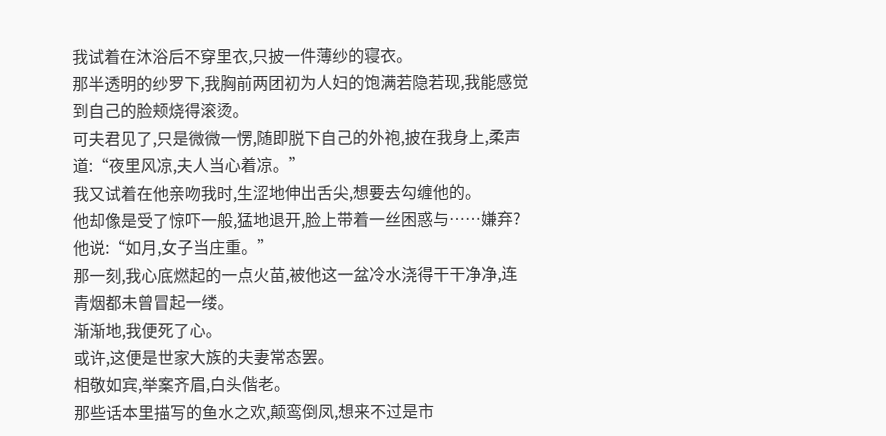我试着在沐浴后不穿里衣,只披一件薄纱的寝衣。
那半透明的纱罗下,我胸前两团初为人妇的饱满若隐若现,我能感觉到自己的脸颊烧得滚烫。
可夫君见了,只是微微一愣,随即脱下自己的外袍,披在我身上,柔声道:“夜里风凉,夫人当心着凉。”
我又试着在他亲吻我时,生涩地伸出舌尖,想要去勾缠他的。
他却像是受了惊吓一般,猛地退开,脸上带着一丝困惑与……嫌弃?
他说:“如月,女子当庄重。”
那一刻,我心底燃起的一点火苗,被他这一盆冷水浇得干干净净,连青烟都未曾冒起一缕。
渐渐地,我便死了心。
或许,这便是世家大族的夫妻常态罢。
相敬如宾,举案齐眉,白头偕老。
那些话本里描写的鱼水之欢,颠鸾倒凤,想来不过是市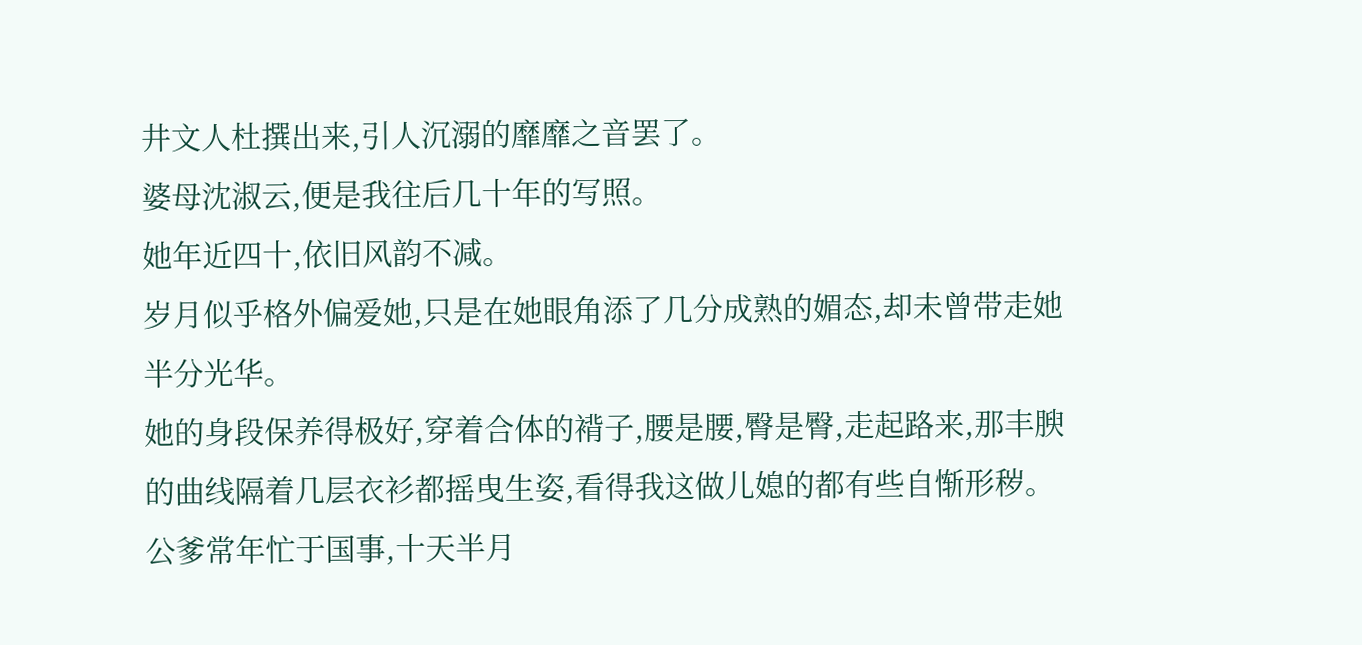井文人杜撰出来,引人沉溺的靡靡之音罢了。
婆母沈淑云,便是我往后几十年的写照。
她年近四十,依旧风韵不减。
岁月似乎格外偏爱她,只是在她眼角添了几分成熟的媚态,却未曾带走她半分光华。
她的身段保养得极好,穿着合体的褙子,腰是腰,臀是臀,走起路来,那丰腴的曲线隔着几层衣衫都摇曳生姿,看得我这做儿媳的都有些自惭形秽。
公爹常年忙于国事,十天半月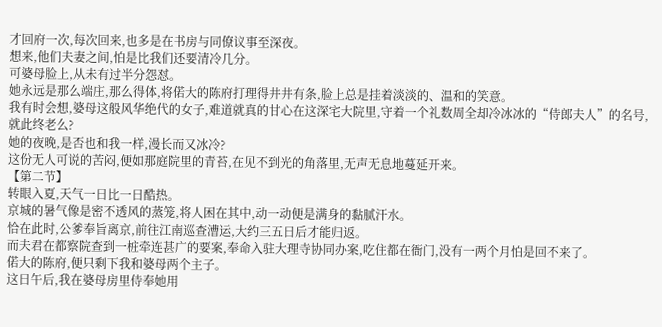才回府一次,每次回来,也多是在书房与同僚议事至深夜。
想来,他们夫妻之间,怕是比我们还要清冷几分。
可婆母脸上,从未有过半分怨怼。
她永远是那么端庄,那么得体,将偌大的陈府打理得井井有条,脸上总是挂着淡淡的、温和的笑意。
我有时会想,婆母这般风华绝代的女子,难道就真的甘心在这深宅大院里,守着一个礼数周全却冷冰冰的“侍郎夫人”的名号,就此终老么?
她的夜晚,是否也和我一样,漫长而又冰冷?
这份无人可说的苦闷,便如那庭院里的青苔,在见不到光的角落里,无声无息地蔓延开来。
【第二节】
转眼入夏,天气一日比一日酷热。
京城的暑气像是密不透风的蒸笼,将人困在其中,动一动便是满身的黏腻汗水。
恰在此时,公爹奉旨离京,前往江南巡查漕运,大约三五日后才能归返。
而夫君在都察院查到一桩牵连甚广的要案,奉命入驻大理寺协同办案,吃住都在衙门,没有一两个月怕是回不来了。
偌大的陈府,便只剩下我和婆母两个主子。
这日午后,我在婆母房里侍奉她用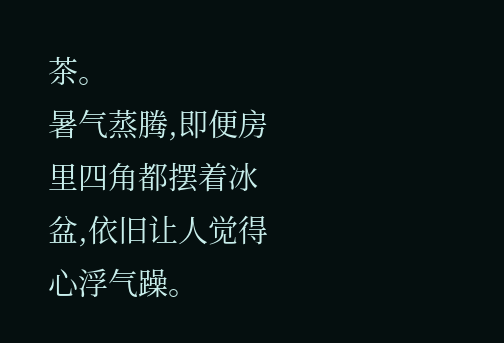茶。
暑气蒸腾,即便房里四角都摆着冰盆,依旧让人觉得心浮气躁。